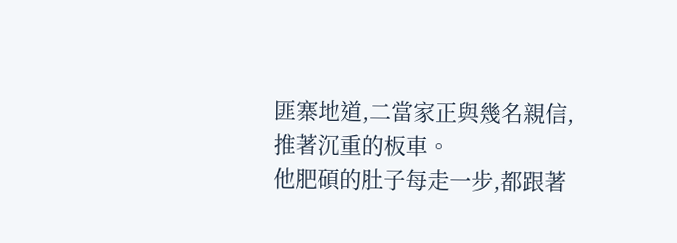匪寨地道,二當家正與幾名親信,推著沉重的板車。
他肥碩的肚子每走一步,都跟著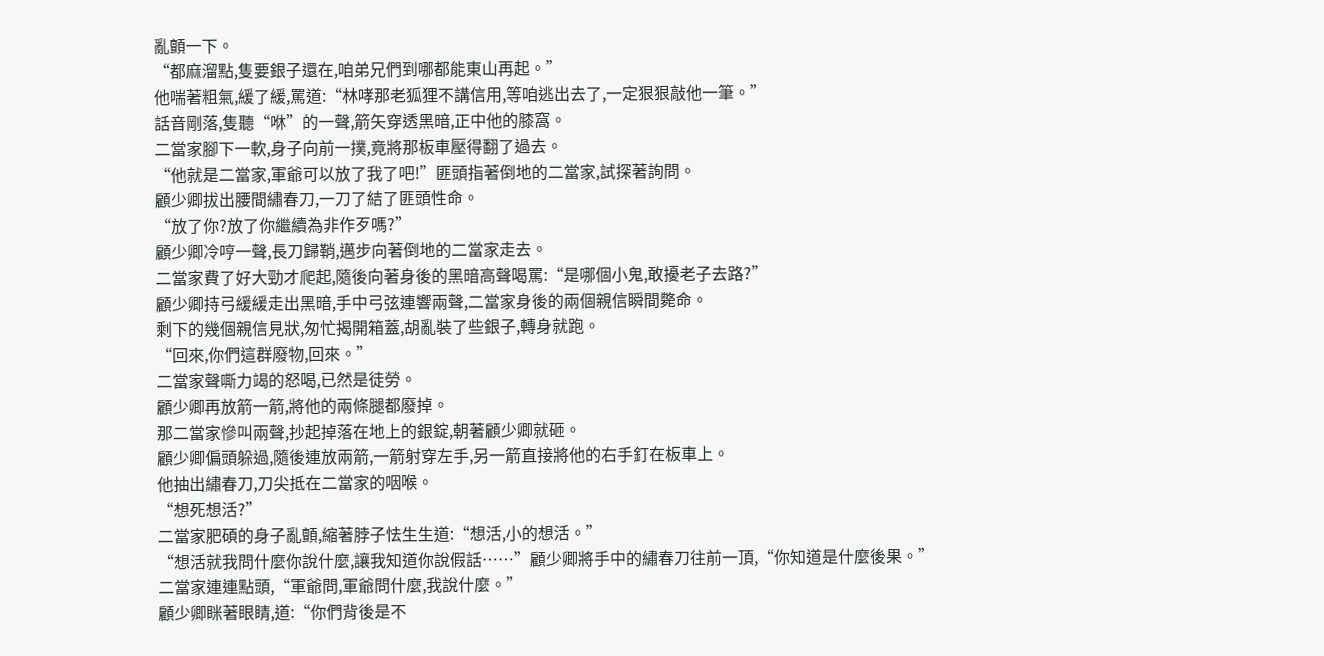亂顫一下。
“都麻溜點,隻要銀子還在,咱弟兄們到哪都能東山再起。”
他喘著粗氣,緩了緩,罵道:“林哮那老狐狸不講信用,等咱逃出去了,一定狠狠敲他一筆。”
話音剛落,隻聽“咻”的一聲,箭矢穿透黑暗,正中他的膝窩。
二當家腳下一軟,身子向前一撲,竟將那板車壓得翻了過去。
“他就是二當家,軍爺可以放了我了吧!”匪頭指著倒地的二當家,試探著詢問。
顧少卿拔出腰間繡春刀,一刀了結了匪頭性命。
“放了你?放了你繼續為非作歹嗎?”
顧少卿冷哼一聲,長刀歸鞘,邁步向著倒地的二當家走去。
二當家費了好大勁才爬起,隨後向著身後的黑暗高聲喝罵:“是哪個小鬼,敢擾老子去路?”
顧少卿持弓緩緩走出黑暗,手中弓弦連響兩聲,二當家身後的兩個親信瞬間斃命。
剩下的幾個親信見狀,匆忙揭開箱蓋,胡亂裝了些銀子,轉身就跑。
“回來,你們這群廢物,回來。”
二當家聲嘶力竭的怒喝,已然是徒勞。
顧少卿再放箭一箭,將他的兩條腿都廢掉。
那二當家慘叫兩聲,抄起掉落在地上的銀錠,朝著顧少卿就砸。
顧少卿偏頭躲過,隨後連放兩箭,一箭射穿左手,另一箭直接將他的右手釘在板車上。
他抽出繡春刀,刀尖抵在二當家的咽喉。
“想死想活?”
二當家肥碩的身子亂顫,縮著脖子怯生生道:“想活,小的想活。”
“想活就我問什麼你說什麼,讓我知道你說假話……”顧少卿將手中的繡春刀往前一頂,“你知道是什麼後果。”
二當家連連點頭,“軍爺問,軍爺問什麼,我說什麼。”
顧少卿眯著眼睛,道:“你們背後是不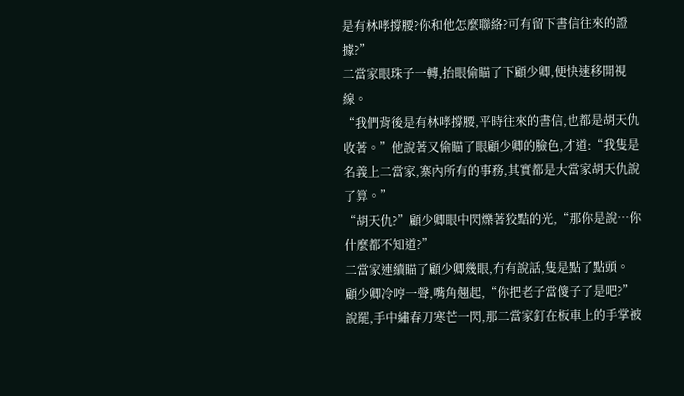是有林哮撐腰?你和他怎麼聯絡?可有留下書信往來的證據?”
二當家眼珠子一轉,抬眼偷瞄了下顧少卿,便快速移開視線。
“我們背後是有林哮撐腰,平時往來的書信,也都是胡天仇收著。”他說著又偷瞄了眼顧少卿的臉色,才道:“我隻是名義上二當家,寨內所有的事務,其實都是大當家胡天仇說了算。”
“胡天仇?”顧少卿眼中閃爍著狡黠的光,“那你是說…你什麼都不知道?”
二當家連續瞄了顧少卿幾眼,冇有說話,隻是點了點頭。
顧少卿冷哼一聲,嘴角翹起,“你把老子當傻子了是吧?”
說罷,手中繡春刀寒芒一閃,那二當家釘在板車上的手掌被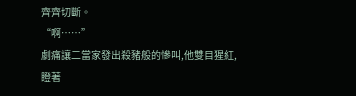齊齊切斷。
“啊……”
劇痛讓二當家發出殺豬般的慘叫,他雙目猩紅,瞪著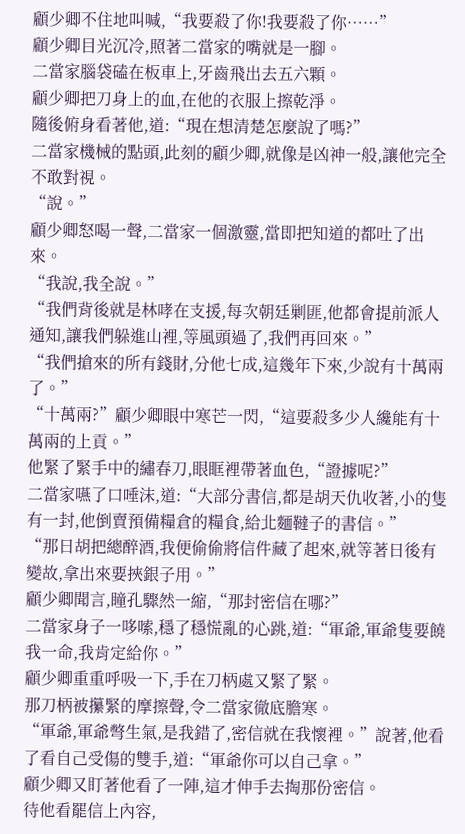顧少卿不住地叫喊,“我要殺了你!我要殺了你……”
顧少卿目光沉冷,照著二當家的嘴就是一腳。
二當家腦袋磕在板車上,牙齒飛出去五六顆。
顧少卿把刀身上的血,在他的衣服上擦乾淨。
隨後俯身看著他,道:“現在想清楚怎麼說了嗎?”
二當家機械的點頭,此刻的顧少卿,就像是凶神一般,讓他完全不敢對視。
“說。”
顧少卿怒喝一聲,二當家一個激靈,當即把知道的都吐了出來。
“我說,我全說。”
“我們背後就是林哮在支援,每次朝廷剿匪,他都會提前派人通知,讓我們躲進山裡,等風頭過了,我們再回來。”
“我們搶來的所有錢財,分他七成,這幾年下來,少說有十萬兩了。”
“十萬兩?”顧少卿眼中寒芒一閃,“這要殺多少人纔能有十萬兩的上貢。”
他緊了緊手中的繡春刀,眼眶裡帶著血色,“證據呢?”
二當家嚥了口唾沫,道:“大部分書信,都是胡天仇收著,小的隻有一封,他倒賣預備糧倉的糧食,給北麵韃子的書信。”
“那日胡把總醉酒,我便偷偷將信件藏了起來,就等著日後有變故,拿出來要挾銀子用。”
顧少卿聞言,瞳孔驟然一縮,“那封密信在哪?”
二當家身子一哆嗦,穩了穩慌亂的心跳,道:“軍爺,軍爺隻要饒我一命,我肯定給你。”
顧少卿重重呼吸一下,手在刀柄處又緊了緊。
那刀柄被攥緊的摩擦聲,令二當家徹底膽寒。
“軍爺,軍爺彆生氣,是我錯了,密信就在我懷裡。”說著,他看了看自己受傷的雙手,道:“軍爺你可以自己拿。”
顧少卿又盯著他看了一陣,這才伸手去掏那份密信。
待他看罷信上內容,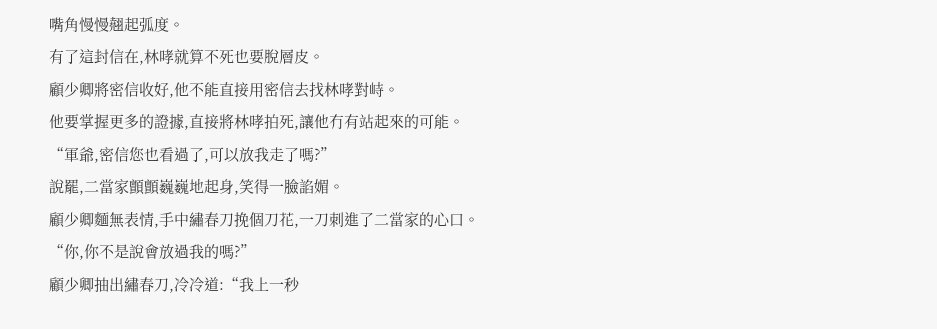嘴角慢慢翹起弧度。
有了這封信在,林哮就算不死也要脫層皮。
顧少卿將密信收好,他不能直接用密信去找林哮對峙。
他要掌握更多的證據,直接將林哮拍死,讓他冇有站起來的可能。
“軍爺,密信您也看過了,可以放我走了嗎?”
說罷,二當家顫顫巍巍地起身,笑得一臉諂媚。
顧少卿麵無表情,手中繡春刀挽個刀花,一刀刺進了二當家的心口。
“你,你不是說會放過我的嗎?”
顧少卿抽出繡春刀,冷冷道:“我上一秒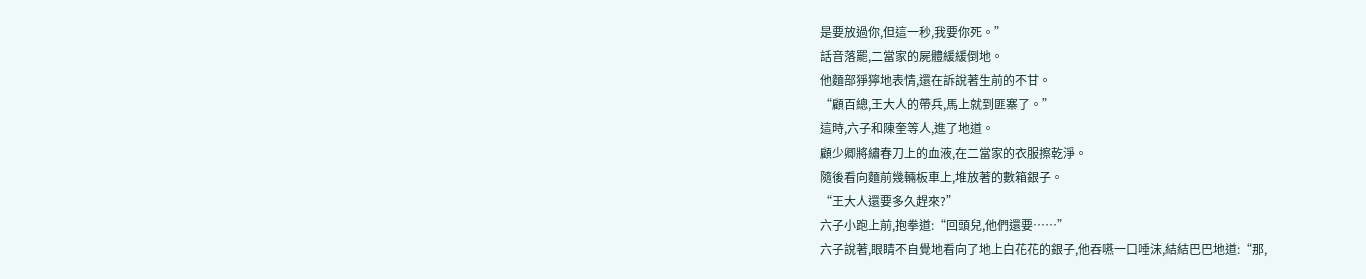是要放過你,但這一秒,我要你死。”
話音落罷,二當家的屍體緩緩倒地。
他麵部猙獰地表情,還在訴說著生前的不甘。
“顧百總,王大人的帶兵,馬上就到匪寨了。”
這時,六子和陳奎等人,進了地道。
顧少卿將繡春刀上的血液,在二當家的衣服擦乾淨。
隨後看向麵前幾輛板車上,堆放著的數箱銀子。
“王大人還要多久趕來?”
六子小跑上前,抱拳道:“回頭兒,他們還要……”
六子說著,眼睛不自覺地看向了地上白花花的銀子,他吞嚥一口唾沫,結結巴巴地道:“那,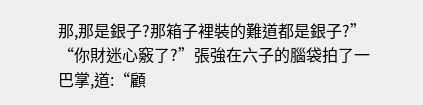那,那是銀子?那箱子裡裝的難道都是銀子?”
“你財迷心竅了?”張強在六子的腦袋拍了一巴掌,道:“顧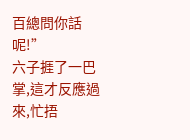百總問你話呢!”
六子捱了一巴掌,這才反應過來,忙捂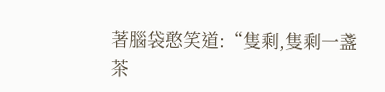著腦袋憨笑道:“隻剩,隻剩一盞茶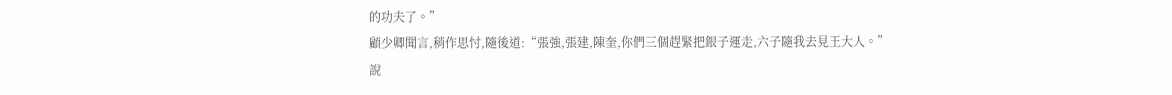的功夫了。”
顧少卿聞言,稍作思忖,隨後道:“張強,張建,陳奎,你們三個趕緊把銀子運走,六子隨我去見王大人。”
說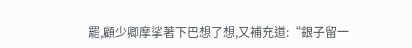罷,顧少卿摩挲著下巴想了想,又補充道:“銀子留一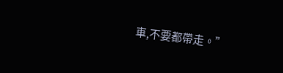車,不要都帶走。”